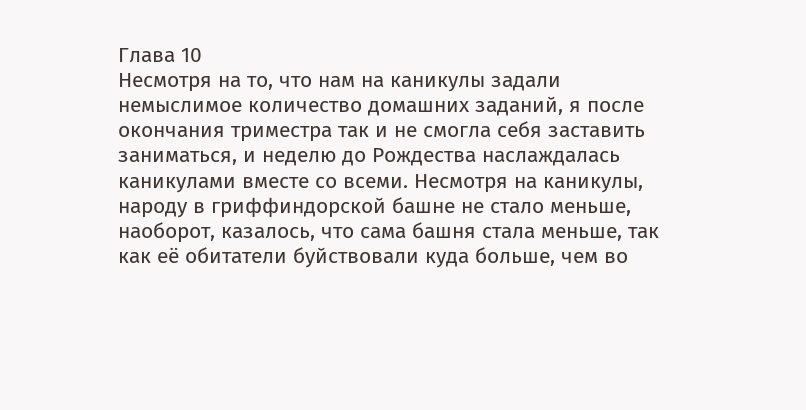Глава 10
Несмотря на то, что нам на каникулы задали немыслимое количество домашних заданий, я после окончания триместра так и не смогла себя заставить заниматься, и неделю до Рождества наслаждалась каникулами вместе со всеми. Несмотря на каникулы, народу в гриффиндорской башне не стало меньше, наоборот, казалось, что сама башня стала меньше, так как её обитатели буйствовали куда больше, чем во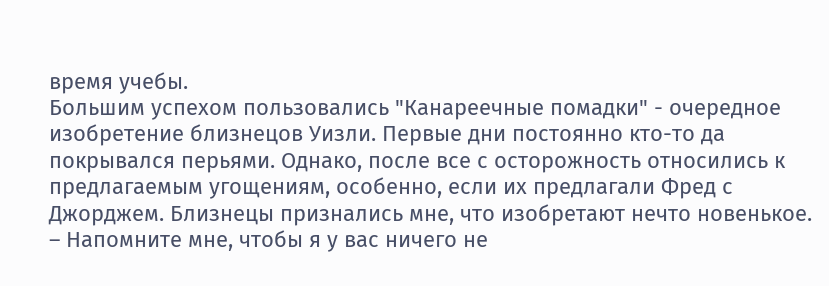время учебы.
Большим успехом пользовались "Канареечные помадки" - очередное изобретение близнецов Уизли. Первые дни постоянно кто-то да покрывался перьями. Однако, после все с осторожность относились к предлагаемым угощениям, особенно, если их предлагали Фред с Джорджем. Близнецы признались мне, что изобретают нечто новенькое.
– Напомните мне, чтобы я у вас ничего не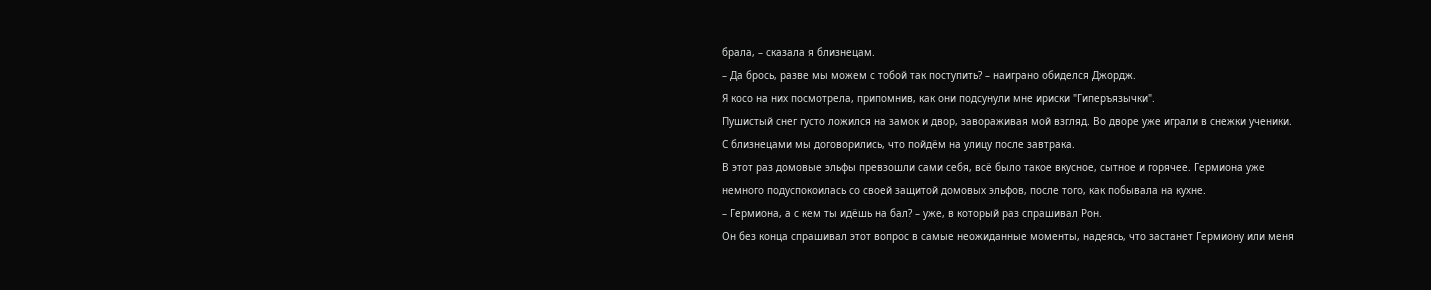брала, – сказала я близнецам.
– Да брось, разве мы можем с тобой так поступить? – наиграно обиделся Джордж.
Я косо на них посмотрела, припомнив, как они подсунули мне ириски "Гиперъязычки".
Пушистый снег густо ложился на замок и двор, завораживая мой взгляд. Во дворе уже играли в снежки ученики. С близнецами мы договорились, что пойдём на улицу после завтрака.
В этот раз домовые эльфы превзошли сами себя, всё было такое вкусное, сытное и горячее. Гермиона уже немного подуспокоилась со своей защитой домовых эльфов, после того, как побывала на кухне.
– Гермиона, а с кем ты идёшь на бал? – уже, в который раз спрашивал Рон.
Он без конца спрашивал этот вопрос в самые неожиданные моменты, надеясь, что застанет Гермиону или меня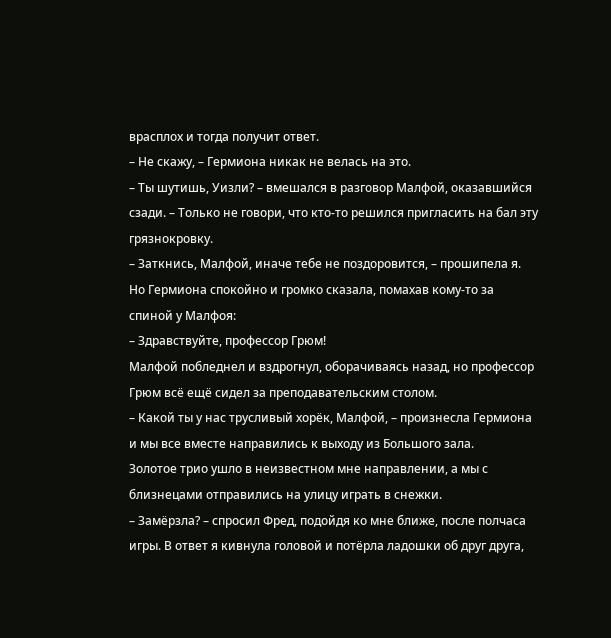врасплох и тогда получит ответ.
– Не скажу, – Гермиона никак не велась на это.
– Ты шутишь, Уизли? – вмешался в разговор Малфой, оказавшийся сзади. – Только не говори, что кто-то решился пригласить на бал эту грязнокровку.
– Заткнись, Малфой, иначе тебе не поздоровится, – прошипела я.
Но Гермиона спокойно и громко сказала, помахав кому-то за спиной у Малфоя:
– Здравствуйте, профессор Грюм!
Малфой побледнел и вздрогнул, оборачиваясь назад, но профессор Грюм всё ещё сидел за преподавательским столом.
– Какой ты у нас трусливый хорёк, Малфой, – произнесла Гермиона и мы все вместе направились к выходу из Большого зала.
Золотое трио ушло в неизвестном мне направлении, а мы с близнецами отправились на улицу играть в снежки.
– Замёрзла? – спросил Фред, подойдя ко мне ближе, после полчаса игры. В ответ я кивнула головой и потёрла ладошки об друг друга,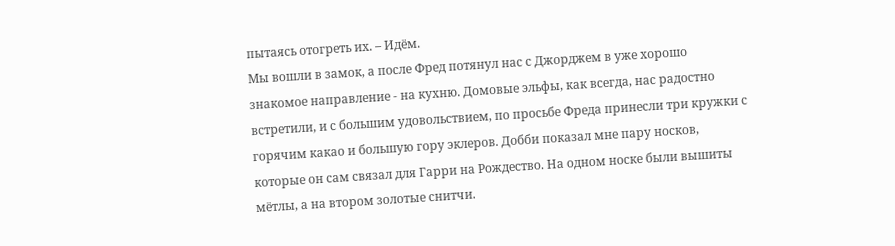пытаясь отогреть их. – Идём.
Мы вошли в замок, а после Фред потянул нас с Джорджем в уже хорошо знакомое направление - на кухню. Домовые эльфы, как всегда, нас радостно встретили, и с большим удовольствием, по просьбе Фреда принесли три кружки с горячим какао и большую гору эклеров. Добби показал мне пару носков, которые он сам связал для Гарри на Рождество. На одном носке были вышиты мётлы, а на втором золотые снитчи.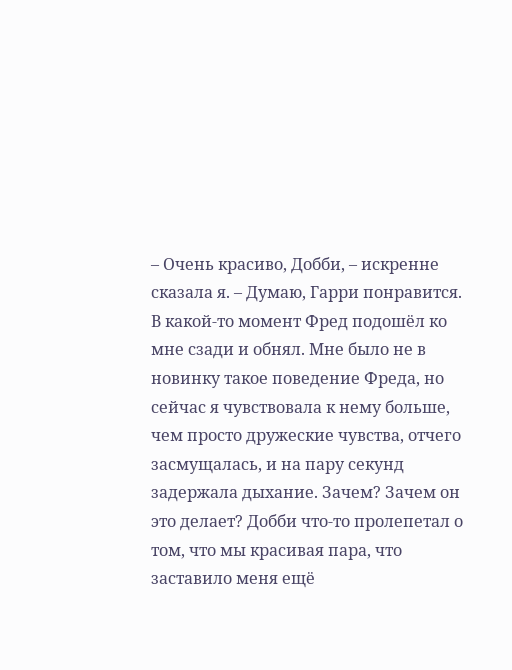– Очень красиво, Добби, – искренне сказала я. – Думаю, Гарри понравится.
В какой-то момент Фред подошёл ко мне сзади и обнял. Мне было не в новинку такое поведение Фреда, но сейчас я чувствовала к нему больше, чем просто дружеские чувства, отчего засмущалась, и на пару секунд задержала дыхание. Зачем? Зачем он это делает? Добби что-то пролепетал о том, что мы красивая пара, что заставило меня ещё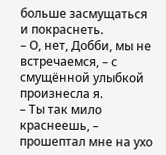больше засмущаться и покраснеть.
– О, нет, Добби, мы не встречаемся, – с смущённой улыбкой произнесла я.
– Ты так мило краснеешь, – прошептал мне на ухо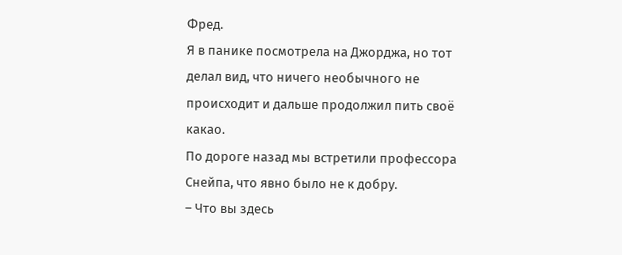Фред.
Я в панике посмотрела на Джорджа, но тот делал вид, что ничего необычного не происходит и дальше продолжил пить своё какао.
По дороге назад мы встретили профессора Снейпа, что явно было не к добру.
– Что вы здесь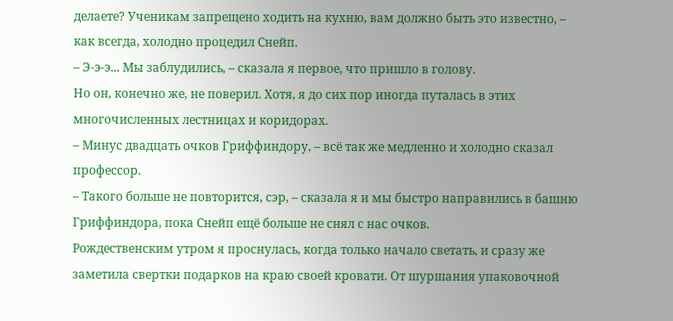делаете? Ученикам запрещено ходить на кухню, вам должно быть это известно, – как всегда, холодно процедил Снейп.
– Э-э-э... Мы заблудились, – сказала я первое, что пришло в голову.
Но он, конечно же, не поверил. Хотя, я до сих пор иногда путалась в этих многочисленных лестницах и коридорах.
– Минус двадцать очков Гриффиндору, – всё так же медленно и холодно сказал профессор.
– Такого больше не повторится, сэр, – сказала я и мы быстро направились в башню Гриффиндора, пока Снейп ещё больше не снял с нас очков.
Рождественским утром я проснулась, когда только начало светать, и сразу же заметила свертки подарков на краю своей кровати. От шуршания упаковочной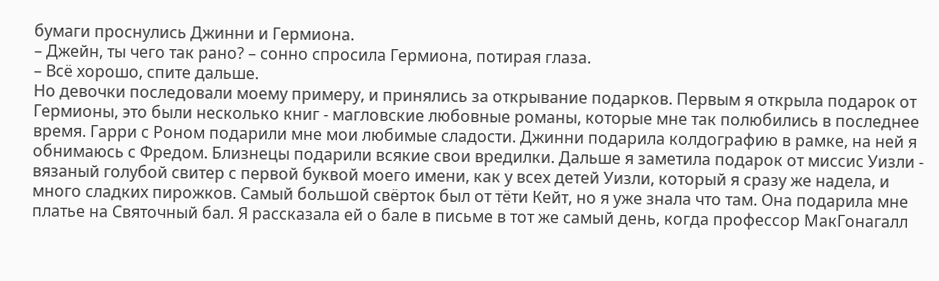бумаги проснулись Джинни и Гермиона.
– Джейн, ты чего так рано? – сонно спросила Гермиона, потирая глаза.
– Всё хорошо, спите дальше.
Но девочки последовали моему примеру, и принялись за открывание подарков. Первым я открыла подарок от Гермионы, это были несколько книг - магловские любовные романы, которые мне так полюбились в последнее время. Гарри с Роном подарили мне мои любимые сладости. Джинни подарила колдографию в рамке, на ней я обнимаюсь с Фредом. Близнецы подарили всякие свои вредилки. Дальше я заметила подарок от миссис Уизли - вязаный голубой свитер с первой буквой моего имени, как у всех детей Уизли, который я сразу же надела, и много сладких пирожков. Самый большой свёрток был от тёти Кейт, но я уже знала что там. Она подарила мне платье на Святочный бал. Я рассказала ей о бале в письме в тот же самый день, когда профессор МакГонагалл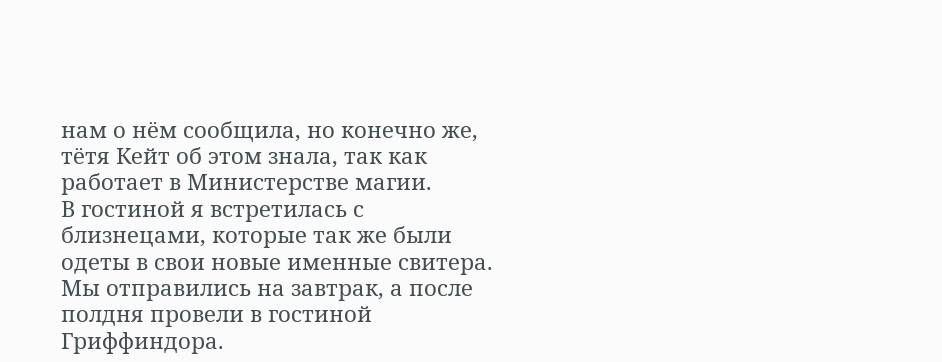нам о нём сообщила, но конечно же, тётя Кейт об этом знала, так как работает в Министерстве магии.
В гостиной я встретилась с близнецами, которые так же были одеты в свои новые именные свитера. Мы отправились на завтрак, а после полдня провели в гостиной Гриффиндора.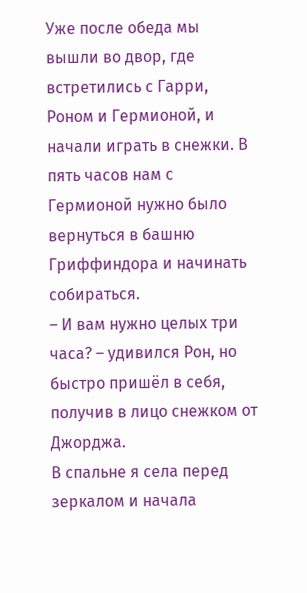Уже после обеда мы вышли во двор, где встретились с Гарри, Роном и Гермионой, и начали играть в снежки. В пять часов нам с Гермионой нужно было вернуться в башню Гриффиндора и начинать собираться.
– И вам нужно целых три часа? – удивился Рон, но быстро пришёл в себя, получив в лицо снежком от Джорджа.
В спальне я села перед зеркалом и начала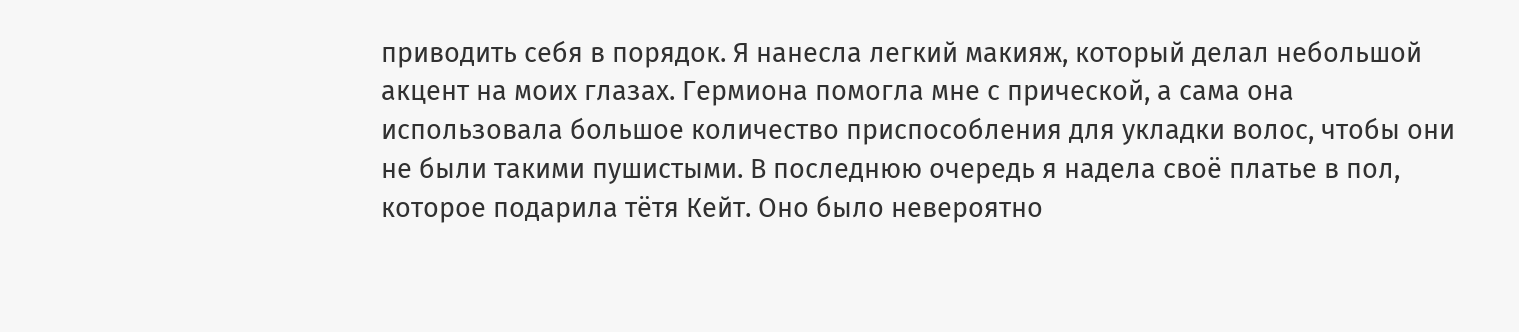приводить себя в порядок. Я нанесла легкий макияж, который делал небольшой акцент на моих глазах. Гермиона помогла мне с прической, а сама она использовала большое количество приспособления для укладки волос, чтобы они не были такими пушистыми. В последнюю очередь я надела своё платье в пол, которое подарила тётя Кейт. Оно было невероятно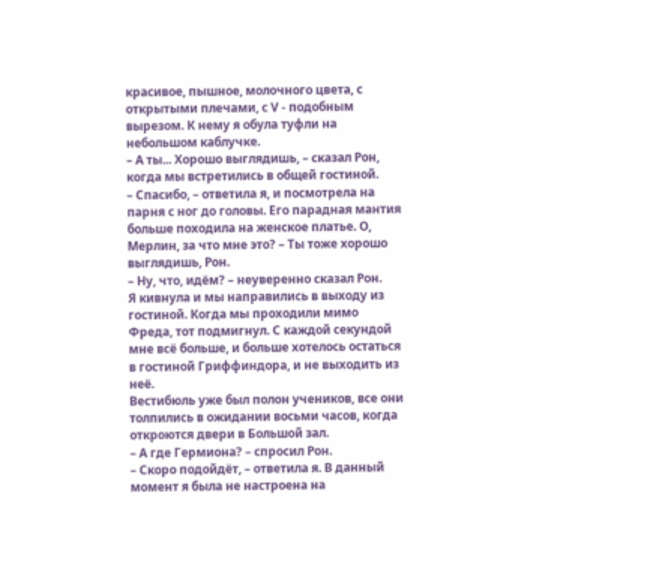красивое, пышное, молочного цвета, с открытыми плечами, с V - подобным вырезом. К нему я обула туфли на небольшом каблучке.
– А ты... Хорошо выглядишь, – сказал Рон, когда мы встретились в общей гостиной.
– Спасибо, – ответила я, и посмотрела на парня с ног до головы. Его парадная мантия больше походила на женское платье. О, Мерлин, за что мне это? – Ты тоже хорошо выглядишь, Рон.
– Ну, что, идём? – неуверенно сказал Рон.
Я кивнула и мы направились в выходу из гостиной. Когда мы проходили мимо Фреда, тот подмигнул. С каждой секундой мне всё больше, и больше хотелось остаться в гостиной Гриффиндора, и не выходить из неё.
Вестибюль уже был полон учеников, все они толпились в ожидании восьми часов, когда откроются двери в Большой зал.
– А где Гермиона? – спросил Рон.
– Скоро подойдёт, – ответила я. В данный момент я была не настроена на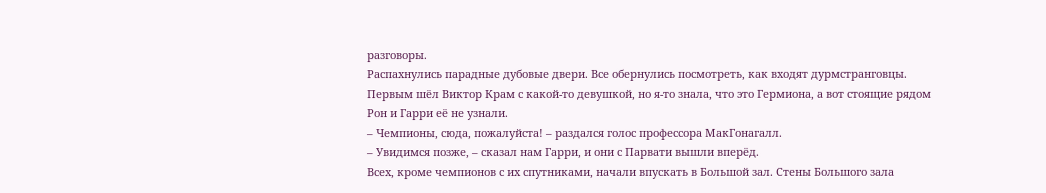разговоры.
Распахнулись парадные дубовые двери. Все обернулись посмотреть, как входят дурмстранговцы. Первым шёл Виктор Крам с какой-то девушкой, но я-то знала, что это Гермиона, а вот стоящие рядом Рон и Гарри её не узнали.
– Чемпионы, сюда, пожалуйста! – раздался голос профессора МакГонагалл.
– Увидимся позже, – сказал нам Гарри, и они с Парвати вышли вперёд.
Всех, кроме чемпионов с их спутниками, начали впускать в Большой зал. Стены Большого зала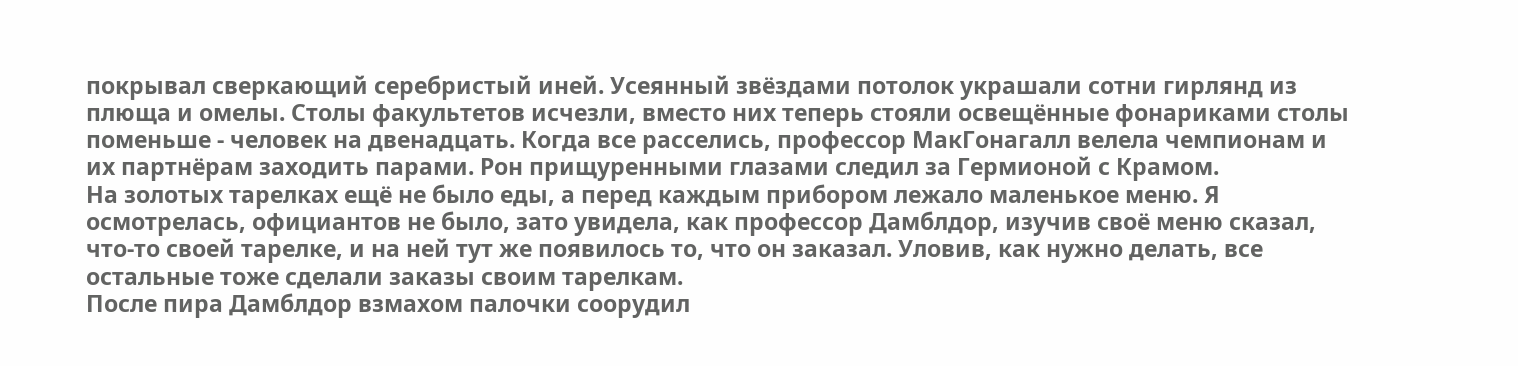покрывал сверкающий серебристый иней. Усеянный звёздами потолок украшали сотни гирлянд из плюща и омелы. Столы факультетов исчезли, вместо них теперь стояли освещённые фонариками столы поменьше - человек на двенадцать. Когда все расселись, профессор МакГонагалл велела чемпионам и их партнёрам заходить парами. Рон прищуренными глазами следил за Гермионой с Крамом.
На золотых тарелках ещё не было еды, а перед каждым прибором лежало маленькое меню. Я осмотрелась, официантов не было, зато увидела, как профессор Дамблдор, изучив своё меню сказал, что-то своей тарелке, и на ней тут же появилось то, что он заказал. Уловив, как нужно делать, все остальные тоже сделали заказы своим тарелкам.
После пира Дамблдор взмахом палочки соорудил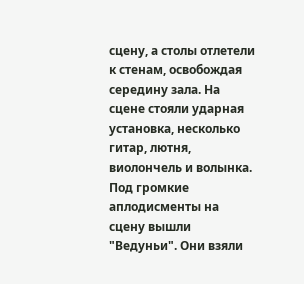сцену, а столы отлетели к стенам, освобождая середину зала. На сцене стояли ударная установка, несколько гитар, лютня, виолончель и волынка. Под громкие аплодисменты на сцену вышли "Ведуньи". Они взяли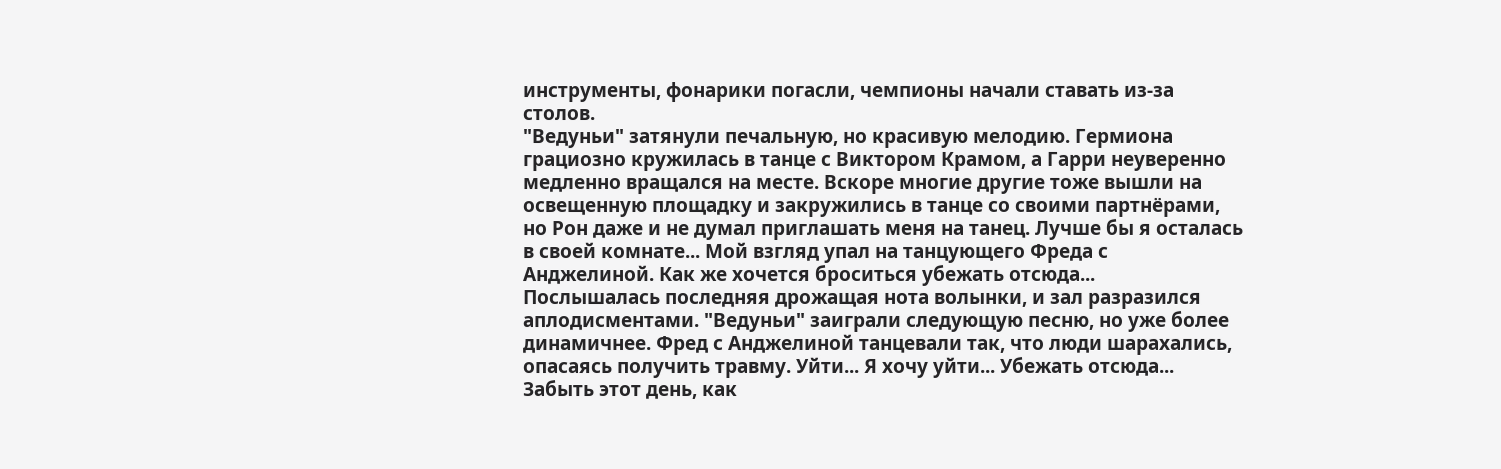инструменты, фонарики погасли, чемпионы начали ставать из-за столов.
"Ведуньи" затянули печальную, но красивую мелодию. Гермиона грациозно кружилась в танце с Виктором Крамом, а Гарри неуверенно медленно вращался на месте. Вскоре многие другие тоже вышли на освещенную площадку и закружились в танце со своими партнёрами, но Рон даже и не думал приглашать меня на танец. Лучше бы я осталась в своей комнате... Мой взгляд упал на танцующего Фреда с Анджелиной. Как же хочется броситься убежать отсюда...
Послышалась последняя дрожащая нота волынки, и зал разразился аплодисментами. "Ведуньи" заиграли следующую песню, но уже более динамичнее. Фред с Анджелиной танцевали так, что люди шарахались, опасаясь получить травму. Уйти... Я хочу уйти... Убежать отсюда... Забыть этот день, как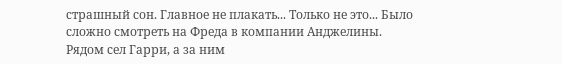страшный сон. Главное не плакать... Только не это... Было сложно смотреть на Фреда в компании Анджелины.
Рядом сел Гарри, а за ним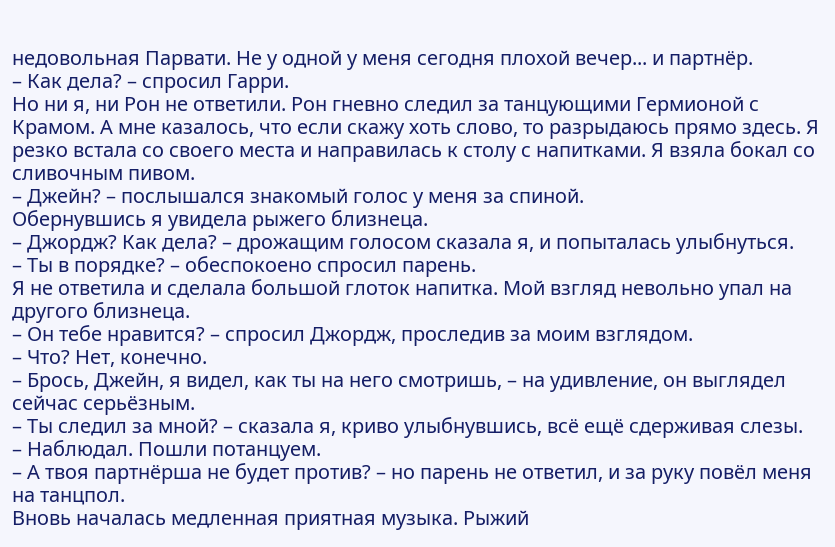недовольная Парвати. Не у одной у меня сегодня плохой вечер... и партнёр.
– Как дела? – спросил Гарри.
Но ни я, ни Рон не ответили. Рон гневно следил за танцующими Гермионой с Крамом. А мне казалось, что если скажу хоть слово, то разрыдаюсь прямо здесь. Я резко встала со своего места и направилась к столу с напитками. Я взяла бокал со сливочным пивом.
– Джейн? – послышался знакомый голос у меня за спиной.
Обернувшись я увидела рыжего близнеца.
– Джордж? Как дела? – дрожащим голосом сказала я, и попыталась улыбнуться.
– Ты в порядке? – обеспокоено спросил парень.
Я не ответила и сделала большой глоток напитка. Мой взгляд невольно упал на другого близнеца.
– Он тебе нравится? – спросил Джордж, проследив за моим взглядом.
– Что? Нет, конечно.
– Брось, Джейн, я видел, как ты на него смотришь, – на удивление, он выглядел сейчас серьёзным.
– Ты следил за мной? – сказала я, криво улыбнувшись, всё ещё сдерживая слезы.
– Наблюдал. Пошли потанцуем.
– А твоя партнёрша не будет против? – но парень не ответил, и за руку повёл меня на танцпол.
Вновь началась медленная приятная музыка. Рыжий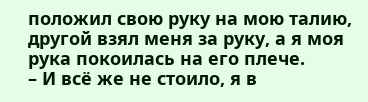положил свою руку на мою талию, другой взял меня за руку, а я моя рука покоилась на его плече.
– И всё же не стоило, я в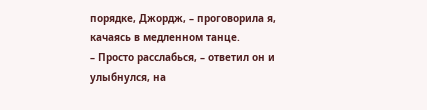порядке, Джордж, – проговорила я, качаясь в медленном танце.
– Просто расслабься, – ответил он и улыбнулся, на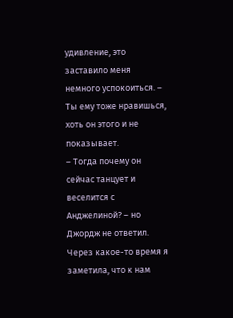удивление, это заставило меня немного успокоиться. – Ты ему тоже нравишься, хоть он этого и не показывает.
– Тогда почему он сейчас танцует и веселится с Анджелиной? – но Джордж не ответил.
Через какое-то время я заметила, что к нам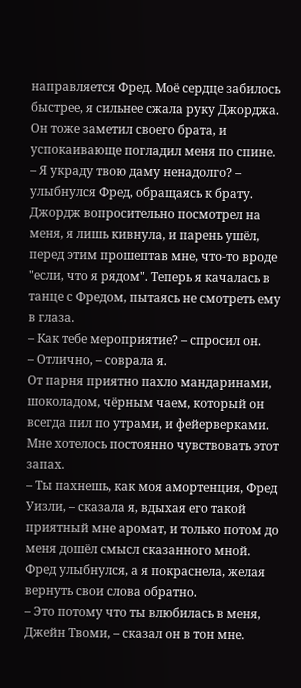направляется Фред. Моё сердце забилось быстрее, я сильнее сжала руку Джорджа. Он тоже заметил своего брата, и успокаивающе погладил меня по спине.
– Я украду твою даму ненадолго? – улыбнулся Фред, обращаясь к брату.
Джордж вопросительно посмотрел на меня, я лишь кивнула, и парень ушёл, перед этим прошептав мне, что-то вроде "если, что я рядом". Теперь я качалась в танце с Фредом, пытаясь не смотреть ему в глаза.
– Как тебе мероприятие? – спросил он.
– Отлично, – соврала я.
От парня приятно пахло мандаринами, шоколадом, чёрным чаем, который он всегда пил по утрами, и фейерверками. Мне хотелось постоянно чувствовать этот запах.
– Ты пахнешь, как моя амортенция, Фред Уизли, – сказала я, вдыхая его такой приятный мне аромат, и только потом до меня дошёл смысл сказанного мной.
Фред улыбнулся, а я покраснела, желая вернуть свои слова обратно.
– Это потому что ты влюбилась в меня, Джейн Твоми, – сказал он в тон мне.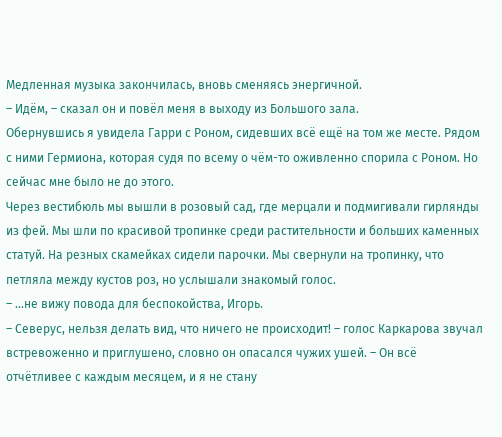Медленная музыка закончилась, вновь сменяясь энергичной.
– Идём, – сказал он и повёл меня в выходу из Большого зала.
Обернувшись я увидела Гарри с Роном, сидевших всё ещё на том же месте. Рядом с ними Гермиона, которая судя по всему о чём-то оживленно спорила с Роном. Но сейчас мне было не до этого.
Через вестибюль мы вышли в розовый сад, где мерцали и подмигивали гирлянды из фей. Мы шли по красивой тропинке среди растительности и больших каменных статуй. На резных скамейках сидели парочки. Мы свернули на тропинку, что петляла между кустов роз, но услышали знакомый голос.
– ...не вижу повода для беспокойства, Игорь.
– Северус, нельзя делать вид, что ничего не происходит! – голос Каркарова звучал встревоженно и приглушено, словно он опасался чужих ушей. – Он всё отчётливее с каждым месяцем, и я не стану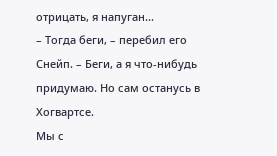отрицать, я напуган...
– Тогда беги, – перебил его Снейп. – Беги, а я что-нибудь придумаю. Но сам останусь в Хогвартсе.
Мы с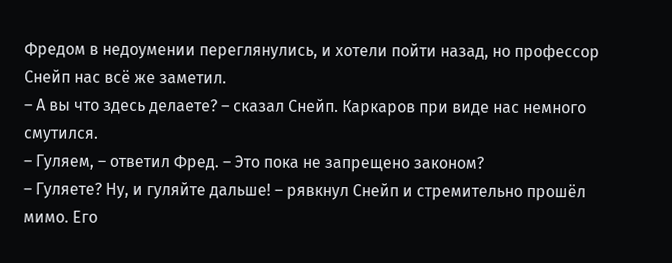Фредом в недоумении переглянулись, и хотели пойти назад, но профессор Снейп нас всё же заметил.
– А вы что здесь делаете? – сказал Снейп. Каркаров при виде нас немного смутился.
– Гуляем, – ответил Фред. – Это пока не запрещено законом?
– Гуляете? Ну, и гуляйте дальше! – рявкнул Снейп и стремительно прошёл мимо. Его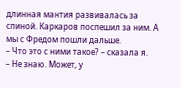длинная мантия развивалась за спиной. Каркаров поспешил за ним. А мы с Фредом пошли дальше.
– Что это с ними такое? – сказала я.
– Не знаю. Может, у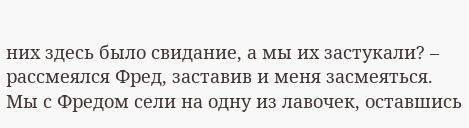них здесь было свидание, а мы их застукали? – рассмеялся Фред, заставив и меня засмеяться.
Мы с Фредом сели на одну из лавочек, оставшись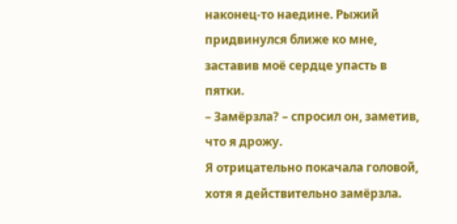наконец-то наедине. Рыжий придвинулся ближе ко мне, заставив моё сердце упасть в пятки.
– Замёрзла? – спросил он, заметив, что я дрожу.
Я отрицательно покачала головой, хотя я действительно замёрзла.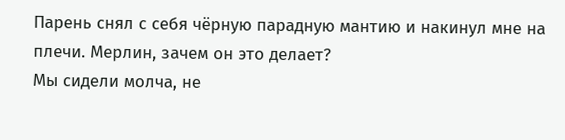Парень снял с себя чёрную парадную мантию и накинул мне на плечи. Мерлин, зачем он это делает?
Мы сидели молча, не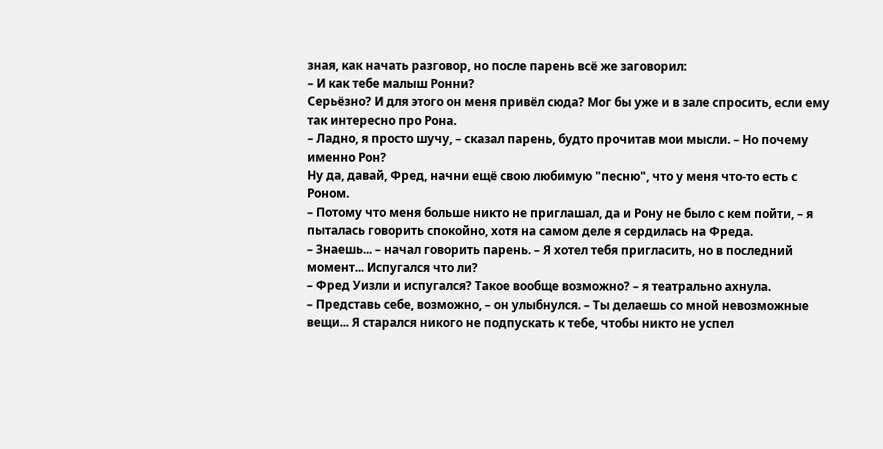зная, как начать разговор, но после парень всё же заговорил:
– И как тебе малыш Ронни?
Серьёзно? И для этого он меня привёл сюда? Мог бы уже и в зале спросить, если ему так интересно про Рона.
– Ладно, я просто шучу, – сказал парень, будто прочитав мои мысли. – Но почему именно Рон?
Ну да, давай, Фред, начни ещё свою любимую "песню", что у меня что-то есть с Роном.
– Потому что меня больше никто не приглашал, да и Рону не было с кем пойти, – я пыталась говорить спокойно, хотя на самом деле я сердилась на Фреда.
– Знаешь... – начал говорить парень. – Я хотел тебя пригласить, но в последний момент... Испугался что ли?
– Фред Уизли и испугался? Такое вообще возможно? – я театрально ахнула.
– Представь себе, возможно, – он улыбнулся. – Ты делаешь со мной невозможные вещи... Я старался никого не подпускать к тебе, чтобы никто не успел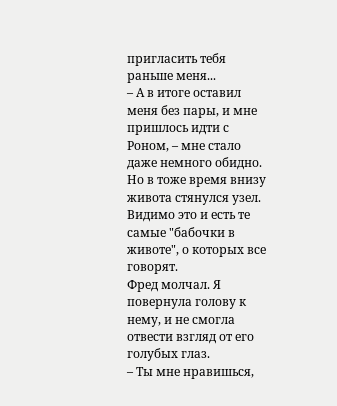пригласить тебя раньше меня...
– А в итоге оставил меня без пары, и мне пришлось идти с Роном, – мне стало даже немного обидно. Но в тоже время внизу живота стянулся узел. Видимо это и есть те самые "бабочки в животе", о которых все говорят.
Фред молчал. Я повернула голову к нему, и не смогла отвести взгляд от его голубых глаз.
– Ты мне нравишься,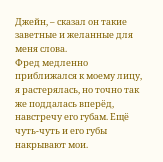Джейн, – сказал он такие заветные и желанные для меня слова.
Фред медленно приближался к моему лицу, я растерялась, но точно так же поддалась вперёд, навстречу его губам. Ещё чуть-чуть и его губы накрывают мои.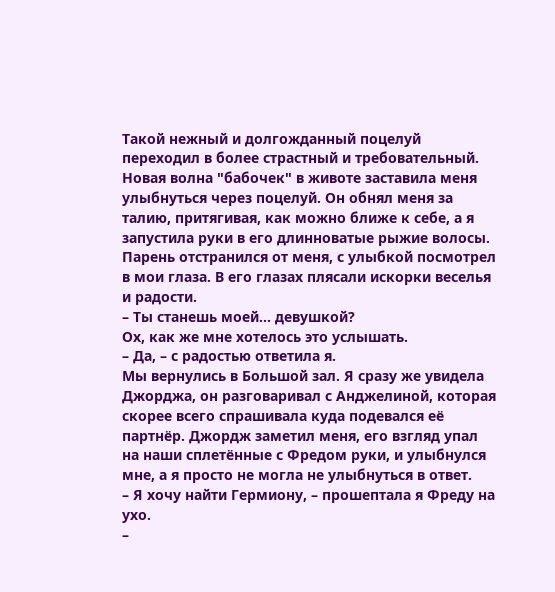Такой нежный и долгожданный поцелуй переходил в более страстный и требовательный. Новая волна "бабочек" в животе заставила меня улыбнуться через поцелуй. Он обнял меня за талию, притягивая, как можно ближе к себе, а я запустила руки в его длинноватые рыжие волосы. Парень отстранился от меня, с улыбкой посмотрел в мои глаза. В его глазах плясали искорки веселья и радости.
– Ты станешь моей... девушкой?
Ох, как же мне хотелось это услышать.
– Да, – с радостью ответила я.
Мы вернулись в Большой зал. Я сразу же увидела Джорджа, он разговаривал с Анджелиной, которая скорее всего спрашивала куда подевался её партнёр. Джордж заметил меня, его взгляд упал на наши сплетённые с Фредом руки, и улыбнулся мне, а я просто не могла не улыбнуться в ответ.
– Я хочу найти Гермиону, – прошептала я Фреду на ухо.
–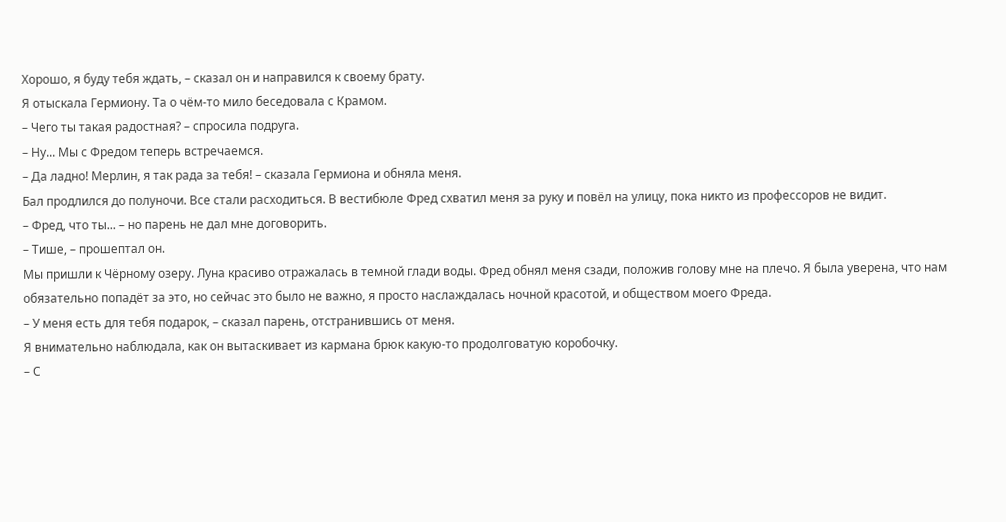Хорошо, я буду тебя ждать, – сказал он и направился к своему брату.
Я отыскала Гермиону. Та о чём-то мило беседовала с Крамом.
– Чего ты такая радостная? – спросила подруга.
– Ну... Мы с Фредом теперь встречаемся.
– Да ладно! Мерлин, я так рада за тебя! – сказала Гермиона и обняла меня.
Бал продлился до полуночи. Все стали расходиться. В вестибюле Фред схватил меня за руку и повёл на улицу, пока никто из профессоров не видит.
– Фред, что ты... – но парень не дал мне договорить.
– Тише, – прошептал он.
Мы пришли к Чёрному озеру. Луна красиво отражалась в темной глади воды. Фред обнял меня сзади, положив голову мне на плечо. Я была уверена, что нам обязательно попадёт за это, но сейчас это было не важно, я просто наслаждалась ночной красотой, и обществом моего Фреда.
– У меня есть для тебя подарок, – сказал парень, отстранившись от меня.
Я внимательно наблюдала, как он вытаскивает из кармана брюк какую-то продолговатую коробочку.
– С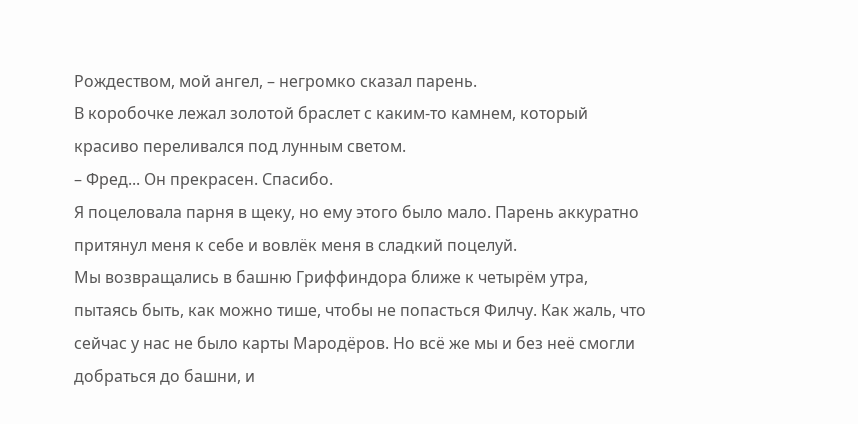Рождеством, мой ангел, – негромко сказал парень.
В коробочке лежал золотой браслет с каким-то камнем, который красиво переливался под лунным светом.
– Фред... Он прекрасен. Спасибо.
Я поцеловала парня в щеку, но ему этого было мало. Парень аккуратно притянул меня к себе и вовлёк меня в сладкий поцелуй.
Мы возвращались в башню Гриффиндора ближе к четырём утра, пытаясь быть, как можно тише, чтобы не попасться Филчу. Как жаль, что сейчас у нас не было карты Мародёров. Но всё же мы и без неё смогли добраться до башни, и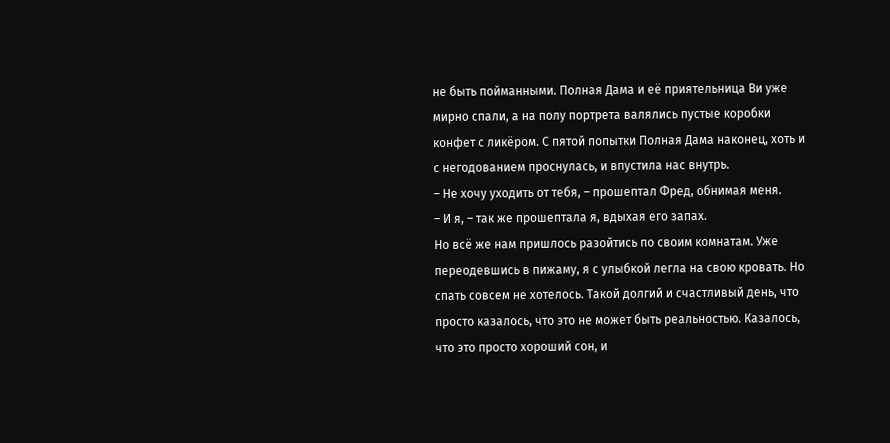не быть пойманными. Полная Дама и её приятельница Ви уже мирно спали, а на полу портрета валялись пустые коробки конфет с ликёром. С пятой попытки Полная Дама наконец, хоть и с негодованием проснулась, и впустила нас внутрь.
– Не хочу уходить от тебя, – прошептал Фред, обнимая меня.
– И я, – так же прошептала я, вдыхая его запах.
Но всё же нам пришлось разойтись по своим комнатам. Уже переодевшись в пижаму, я с улыбкой легла на свою кровать. Но спать совсем не хотелось. Такой долгий и счастливый день, что просто казалось, что это не может быть реальностью. Казалось, что это просто хороший сон, и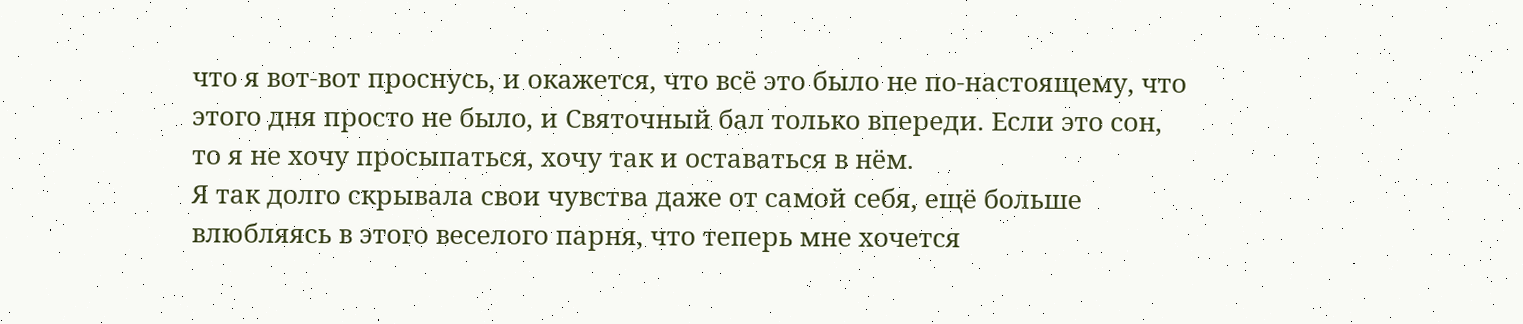что я вот-вот проснусь, и окажется, что всё это было не по-настоящему, что этого дня просто не было, и Святочный бал только впереди. Если это сон, то я не хочу просыпаться, хочу так и оставаться в нём.
Я так долго скрывала свои чувства даже от самой себя, ещё больше влюбляясь в этого веселого парня, что теперь мне хочется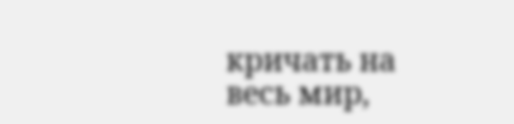кричать на весь мир,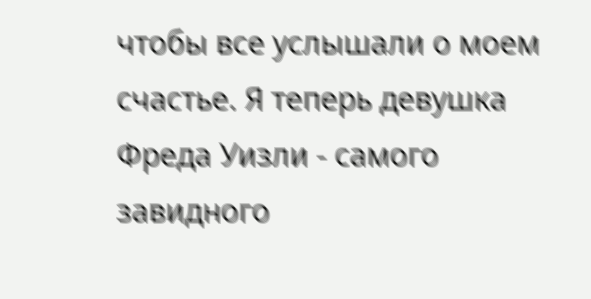чтобы все услышали о моем счастье. Я теперь девушка Фреда Уизли - самого завидного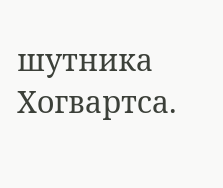шутника Хогвартса.